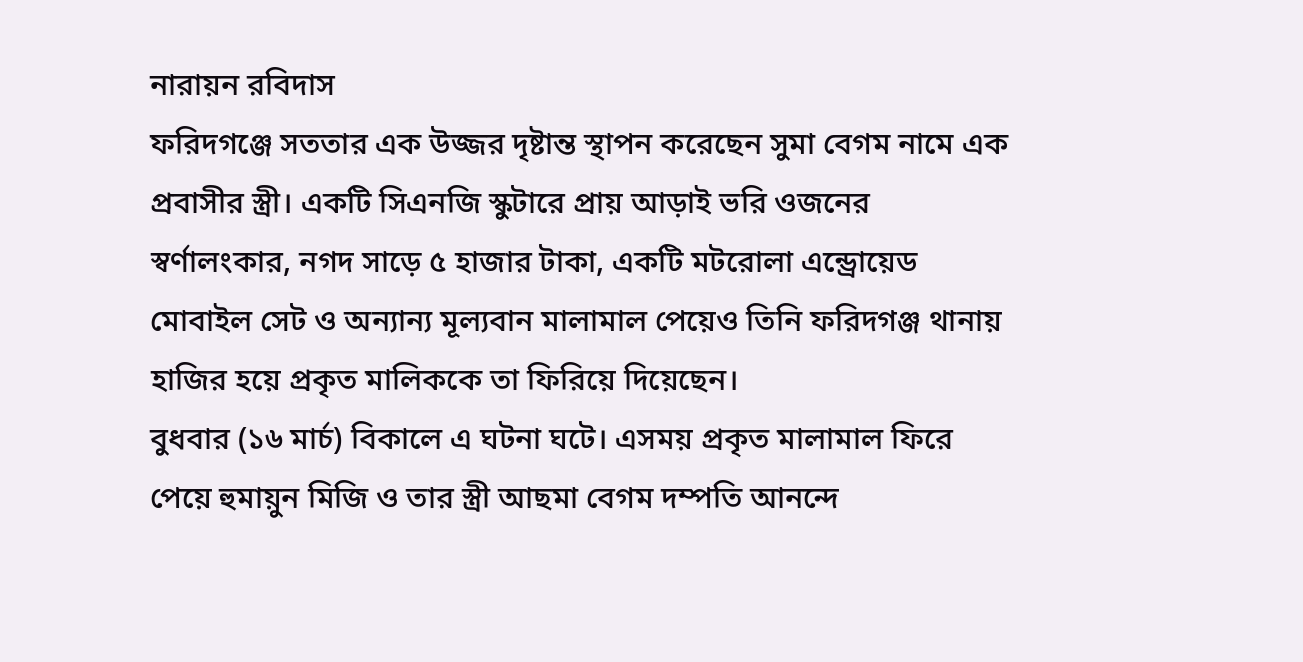নারায়ন রবিদাস
ফরিদগঞ্জে সততার এক উজ্জর দৃষ্টান্ত স্থাপন করেছেন সুমা বেগম নামে এক প্রবাসীর স্ত্রী। একটি সিএনজি স্কুটারে প্রায় আড়াই ভরি ওজনের স্বর্ণালংকার, নগদ সাড়ে ৫ হাজার টাকা, একটি মটরোলা এন্ড্রোয়েড মোবাইল সেট ও অন্যান্য মূল্যবান মালামাল পেয়েও তিনি ফরিদগঞ্জ থানায় হাজির হয়ে প্রকৃত মালিককে তা ফিরিয়ে দিয়েছেন।
বুধবার (১৬ মার্চ) বিকালে এ ঘটনা ঘটে। এসময় প্রকৃত মালামাল ফিরে পেয়ে হুমায়ুন মিজি ও তার স্ত্রী আছমা বেগম দম্পতি আনন্দে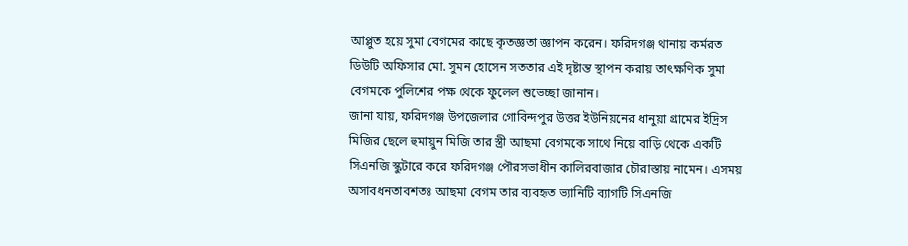আপ্লুত হয়ে সুমা বেগমের কাছে কৃতজ্ঞতা জ্ঞাপন করেন। ফরিদগঞ্জ থানায় কর্মরত ডিউটি অফিসার মো. সুমন হোসেন সততার এই দৃষ্টান্ত স্থাপন করায় তাৎক্ষণিক সুমা বেগমকে পুলিশের পক্ষ থেকে ফুলেল শুভেচ্ছা জানান।
জানা যায়, ফরিদগঞ্জ উপজেলার গোবিন্দপুর উত্তর ইউনিয়নের ধানুয়া গ্রামের ইদ্রিস মিজির ছেলে হুমায়ুন মিজি তার স্ত্রী আছমা বেগমকে সাথে নিয়ে বাড়ি থেকে একটি সিএনজি স্কুটারে করে ফরিদগঞ্জ পৌরসভাধীন কালিরবাজার চৌরাস্তায় নামেন। এসময় অসাবধনতাবশতঃ আছমা বেগম তার ব্যবহৃত ভ্যানিটি ব্যাগটি সিএনজি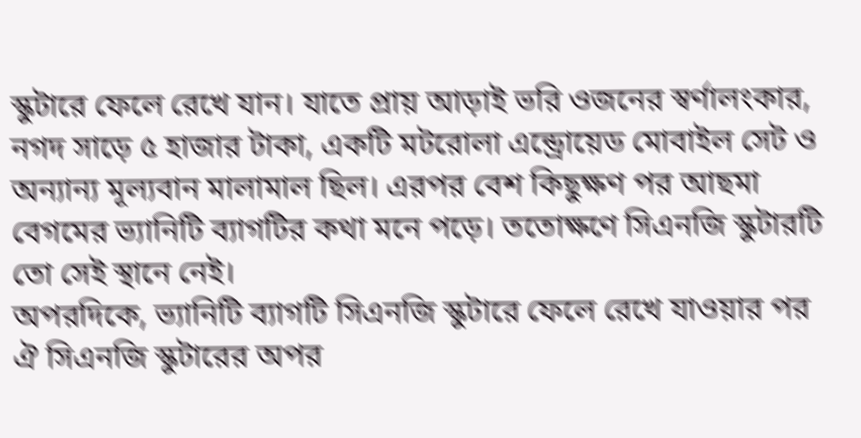স্কুটারে ফেলে রেখে যান। যাতে প্রায় আড়াই ভরি ওজনের স্বর্ণালংকার, নগদ সাড়ে ৫ হাজার টাকা, একটি মটরোলা এন্ড্রোয়েড মোবাইল সেট ও অন্যান্য মূল্যবান মালামাল ছিল। এরপর বেশ কিছুক্ষণ পর আছমা বেগমের ভ্যানিটি ব্যাগটির কথা মনে পড়ে। ততোক্ষণে সিএনজি স্কুটারটি তো সেই স্থানে নেই।
অপরদিকে, ভ্যানিটি ব্যাগটি সিএনজি স্কুটারে ফেলে রেখে যাওয়ার পর ঐ সিএনজি স্কুটারের অপর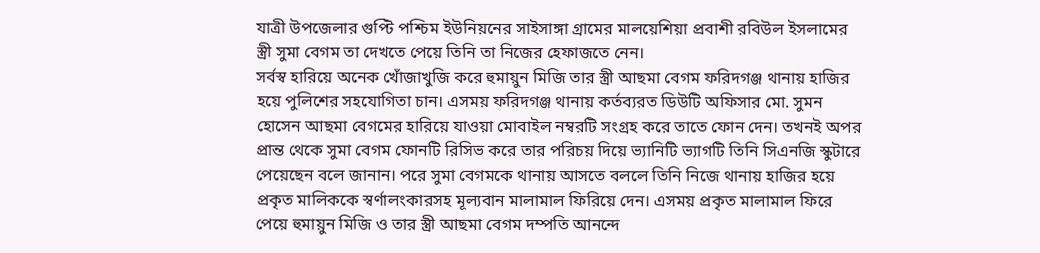যাত্রী উপজেলার গুপ্টি পশ্চিম ইউনিয়নের সাইসাঙ্গা গ্রামের মালয়েশিয়া প্রবাশী রবিউল ইসলামের স্ত্রী সুমা বেগম তা দেখতে পেয়ে তিনি তা নিজের হেফাজতে নেন।
সর্বস্ব হারিয়ে অনেক খোঁজাখুজি করে হুমায়ুন মিজি তার স্ত্রী আছমা বেগম ফরিদগঞ্জ থানায় হাজির হয়ে পুলিশের সহযোগিতা চান। এসময় ফরিদগঞ্জ থানায় কর্তব্যরত ডিউটি অফিসার মো. সুমন হোসেন আছমা বেগমের হারিয়ে যাওয়া মোবাইল নম্বরটি সংগ্রহ করে তাতে ফোন দেন। তখনই অপর প্রান্ত থেকে সুমা বেগম ফোনটি রিসিভ করে তার পরিচয় দিয়ে ভ্যানিটি ভ্যাগটি তিনি সিএনজি স্কুটারে পেয়েছেন বলে জানান। পরে সুমা বেগমকে থানায় আসতে বললে তিনি নিজে থানায় হাজির হয়ে প্রকৃত মালিককে স্বর্ণালংকারসহ মূল্যবান মালামাল ফিরিয়ে দেন। এসময় প্রকৃত মালামাল ফিরে পেয়ে হুমায়ুন মিজি ও তার স্ত্রী আছমা বেগম দম্পতি আনন্দে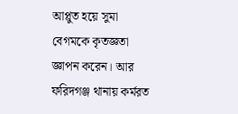আপ্লুত হয়ে সুমা বেগমকে কৃতজ্ঞতা জ্ঞাপন করেন। আর ফরিদগঞ্জ থানায় কর্মরত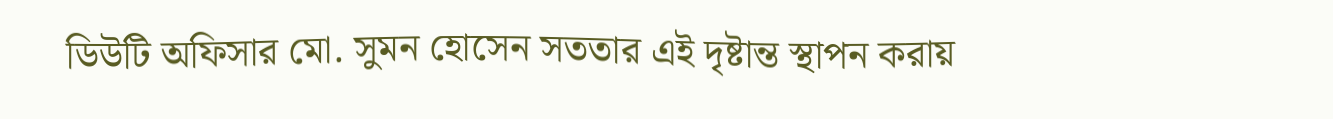ডিউটি অফিসার মো. সুমন হোসেন সততার এই দৃষ্টান্ত স্থাপন করায়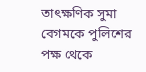তাৎক্ষণিক সুমা বেগমকে পুলিশের পক্ষ থেকে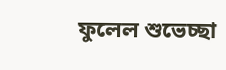ফুলেল শুভেচ্ছা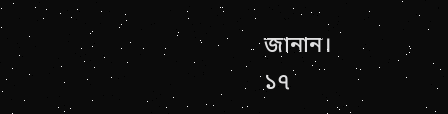জানান।
১৭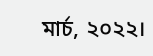মার্চ, ২০২২।